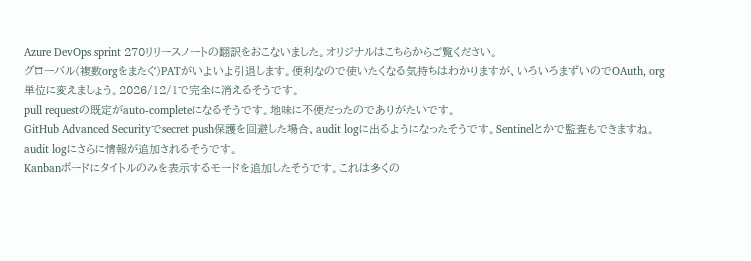Azure DevOps sprint 270リリースノートの翻訳をおこないました。オリジナルはこちらからご覧ください。
グローバル(複数orgをまたぐ)PATがいよいよ引退します。便利なので使いたくなる気持ちはわかりますが、いろいろまずいのでOAuth, org単位に変えましょう。2026/12/1で完全に消えるそうです。
pull requestの既定がauto-completeになるそうです。地味に不便だったのでありがたいです。
GitHub Advanced Securityでsecret push保護を回避した場合、audit logに出るようになったそうです。Sentinelとかで監査もできますね。audit logにさらに情報が追加されるそうです。
Kanbanボードにタイトルのみを表示するモードを追加したそうです。これは多くの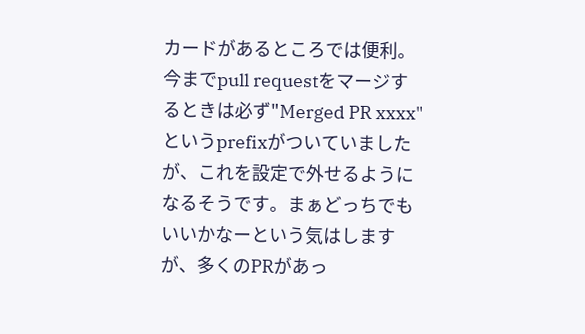カードがあるところでは便利。
今までpull requestをマージするときは必ず"Merged PR xxxx"というprefixがついていましたが、これを設定で外せるようになるそうです。まぁどっちでもいいかなーという気はしますが、多くのPRがあっ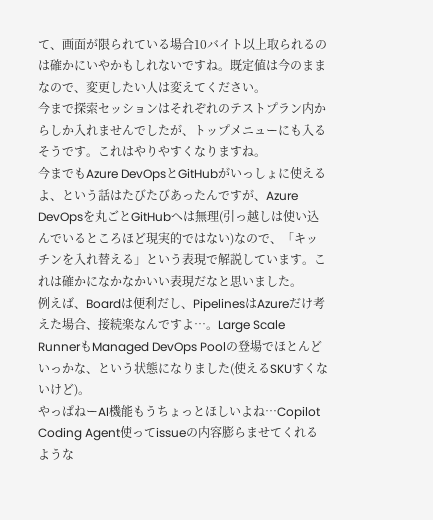て、画面が限られている場合10バイト以上取られるのは確かにいやかもしれないですね。既定値は今のままなので、変更したい人は変えてください。
今まで探索セッションはそれぞれのテストプラン内からしか入れませんでしたが、トップメニューにも入るそうです。これはやりやすくなりますね。
今までもAzure DevOpsとGitHubがいっしょに使えるよ、という話はたびたびあったんですが、Azure DevOpsを丸ごとGitHubへは無理(引っ越しは使い込んでいるところほど現実的ではない)なので、「キッチンを入れ替える」という表現で解説しています。これは確かになかなかいい表現だなと思いました。
例えば、Boardは便利だし、PipelinesはAzureだけ考えた場合、接続楽なんですよ…。Large Scale RunnerもManaged DevOps Poolの登場でほとんどいっかな、という状態になりました(使えるSKUすくないけど)。
やっぱねーAI機能もうちょっとほしいよね…Copilot Coding Agent使ってissueの内容膨らませてくれるような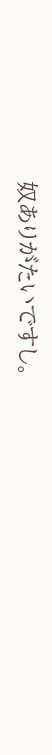奴ありがたいですし。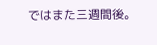ではまた三週間後。